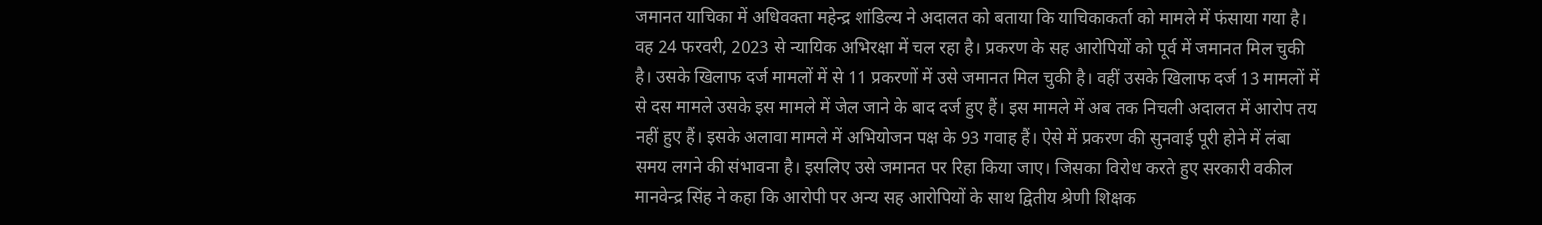जमानत याचिका में अधिवक्ता महेन्द्र शांडिल्य ने अदालत को बताया कि याचिकाकर्ता को मामले में फंसाया गया है। वह 24 फरवरी, 2023 से न्यायिक अभिरक्षा में चल रहा है। प्रकरण के सह आरोपियों को पूर्व में जमानत मिल चुकी है। उसके खिलाफ दर्ज मामलों में से 11 प्रकरणों में उसे जमानत मिल चुकी है। वहीं उसके खिलाफ दर्ज 13 मामलों में से दस मामले उसके इस मामले में जेल जाने के बाद दर्ज हुए हैं। इस मामले में अब तक निचली अदालत में आरोप तय नहीं हुए हैं। इसके अलावा मामले में अभियोजन पक्ष के 93 गवाह हैं। ऐसे में प्रकरण की सुनवाई पूरी होने में लंबा समय लगने की संभावना है। इसलिए उसे जमानत पर रिहा किया जाए। जिसका विरोध करते हुए सरकारी वकील मानवेन्द्र सिंह ने कहा कि आरोपी पर अन्य सह आरोपियों के साथ द्वितीय श्रेणी शिक्षक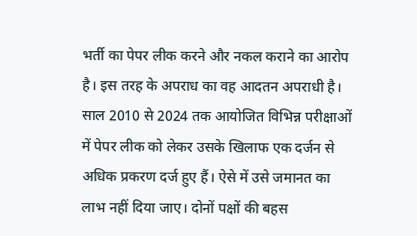भर्ती का पेपर लीक करने और नकल कराने का आरोप है। इस तरह के अपराध का वह आदतन अपराधी है। साल 2010 से 2024 तक आयोजित विभिन्न परीक्षाओं में पेपर लीक को लेकर उसके खिलाफ एक दर्जन से अधिक प्रकरण दर्ज हुए हैं। ऐसे में उसे जमानत का लाभ नहीं दिया जाए। दोनों पक्षों की बहस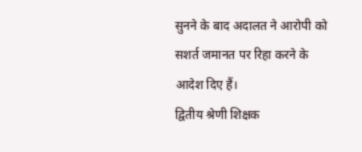सुनने के बाद अदालत ने आरोपी को सशर्त जमानत पर रिहा करने के आदेश दिए हैं।
द्वितीय श्रेणी शिक्षक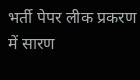भर्ती पेपर लीक प्रकरण में सारण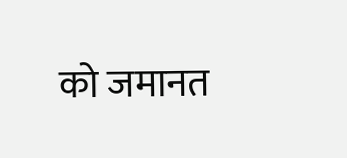को जमानत